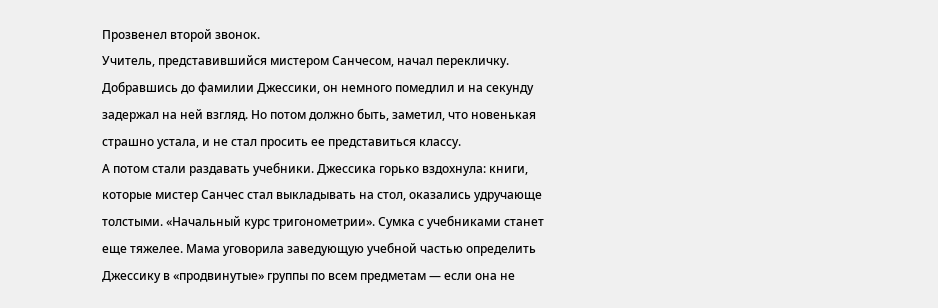Прозвенел второй звонок.
Учитель, представившийся мистером Санчесом, начал перекличку. Добравшись до фамилии Джессики, он немного помедлил и на секунду задержал на ней взгляд. Но потом должно быть, заметил, что новенькая страшно устала, и не стал просить ее представиться классу.
А потом стали раздавать учебники. Джессика горько вздохнула: книги, которые мистер Санчес стал выкладывать на стол, оказались удручающе толстыми. «Начальный курс тригонометрии». Сумка с учебниками станет еще тяжелее. Мама уговорила заведующую учебной частью определить Джессику в «продвинутые» группы по всем предметам — если она не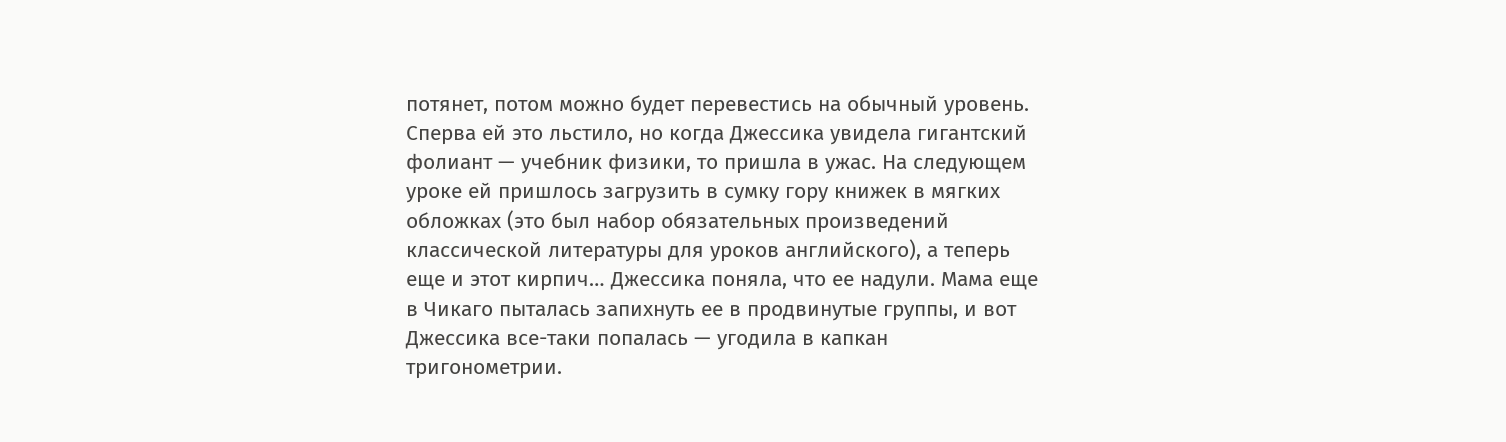потянет, потом можно будет перевестись на обычный уровень. Сперва ей это льстило, но когда Джессика увидела гигантский фолиант — учебник физики, то пришла в ужас. На следующем уроке ей пришлось загрузить в сумку гору книжек в мягких обложках (это был набор обязательных произведений классической литературы для уроков английского), а теперь еще и этот кирпич… Джессика поняла, что ее надули. Мама еще в Чикаго пыталась запихнуть ее в продвинутые группы, и вот Джессика все-таки попалась — угодила в капкан тригонометрии.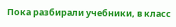Пока разбирали учебники, в класс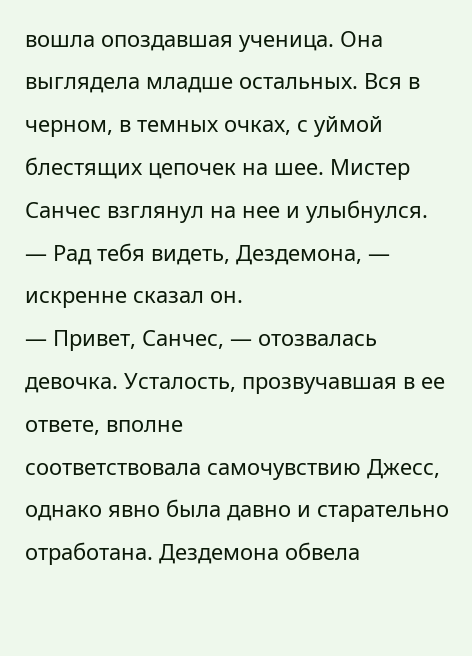вошла опоздавшая ученица. Она выглядела младше остальных. Вся в черном, в темных очках, с уймой блестящих цепочек на шее. Мистер Санчес взглянул на нее и улыбнулся.
— Рад тебя видеть, Дездемона, — искренне сказал он.
— Привет, Санчес, — отозвалась девочка. Усталость, прозвучавшая в ее ответе, вполне
соответствовала самочувствию Джесс, однако явно была давно и старательно отработана. Дездемона обвела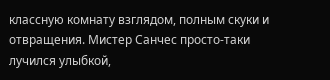классную комнату взглядом, полным скуки и отвращения. Мистер Санчес просто-таки лучился улыбкой,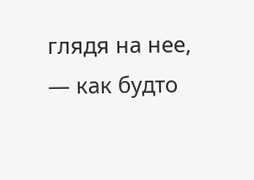глядя на нее, — как будто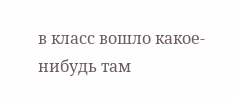в класс вошло какое-нибудь там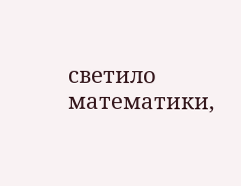светило математики,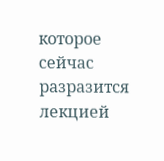которое сейчас разразится лекцией